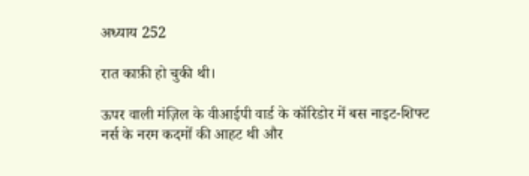अध्याय 252

रात काफ़ी हो चुकी थी।

ऊपर वाली मंज़िल के वीआईपी वार्ड के कॉरिडोर में बस नाइट-शिफ्ट नर्स के नरम कदमों की आहट थी और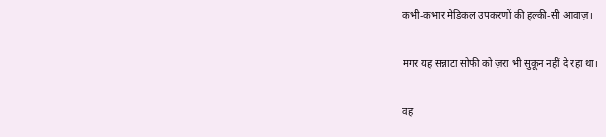कभी-कभार मेडिकल उपकरणों की हल्की-सी आवाज़।

मगर यह सन्नाटा सोफी को ज़रा भी सुकून नहीं दे रहा था।

वह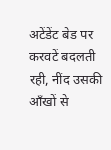अटेंडेंट बेड पर करवटें बदलती रही, नींद उसकी आँखों से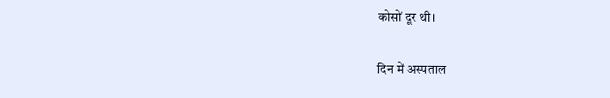कोसों दूर थी।

दिन में अस्पताल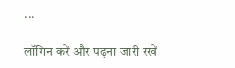...

लॉगिन करें और पढ़ना जारी रखें